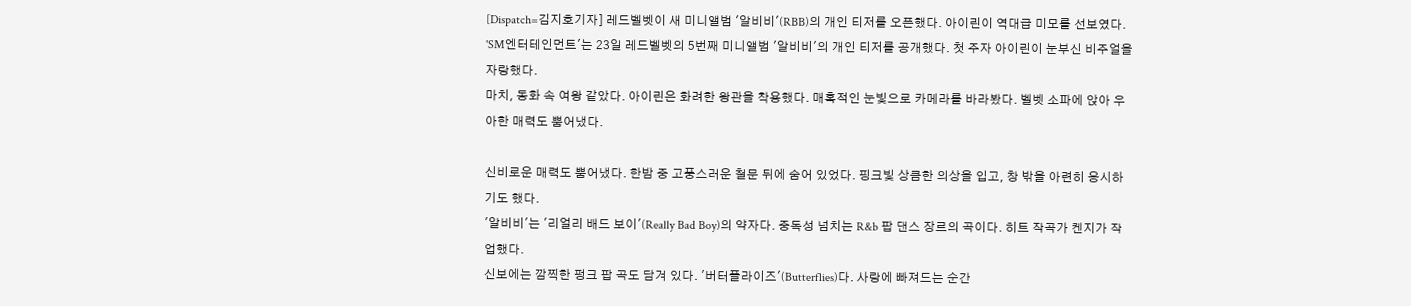[Dispatch=김지호기자] 레드벨벳이 새 미니앨범 '알비비'(RBB)의 개인 티저를 오픈했다. 아이린이 역대급 미모를 선보였다.
'SM엔터테인먼트'는 23일 레드벨벳의 5번째 미니앨범 '알비비'의 개인 티저를 공개했다. 첫 주자 아이린이 눈부신 비주얼을 자랑했다.
마치, 동화 속 여왕 같았다. 아이린은 화려한 왕관을 착용했다. 매혹적인 눈빛으로 카메라를 바라봤다. 벨벳 소파에 앉아 우아한 매력도 뿜어냈다.

신비로운 매력도 뿜어냈다. 한밤 중 고풍스러운 철문 뒤에 숨어 있었다. 핑크빛 상큼한 의상을 입고, 창 밖을 아련히 응시하기도 했다.
'알비비'는 '리얼리 배드 보이'(Really Bad Boy)의 약자다. 중독성 넘치는 R&b 팝 댄스 장르의 곡이다. 히트 작곡가 켄지가 작업했다.
신보에는 깜찍한 펑크 팝 곡도 담겨 있다. '버터플라이즈'(Butterflies)다. 사랑에 빠져드는 순간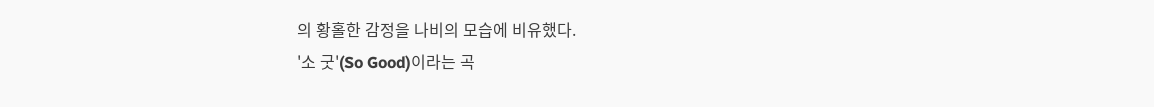의 황홀한 감정을 나비의 모습에 비유했다.
'소 굿'(So Good)이라는 곡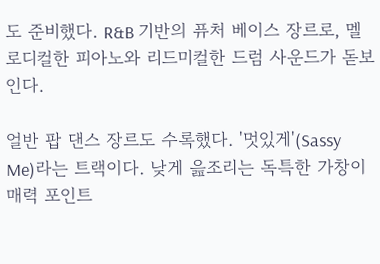도 준비했다. R&B 기반의 퓨처 베이스 장르로, 멜로디컬한 피아노와 리드미컬한 드럼 사운드가 돋보인다.

얼반 팝 댄스 장르도 수록했다. '멋있게'(Sassy Me)라는 트랙이다. 낮게 읊조리는 독특한 가창이 매력 포인트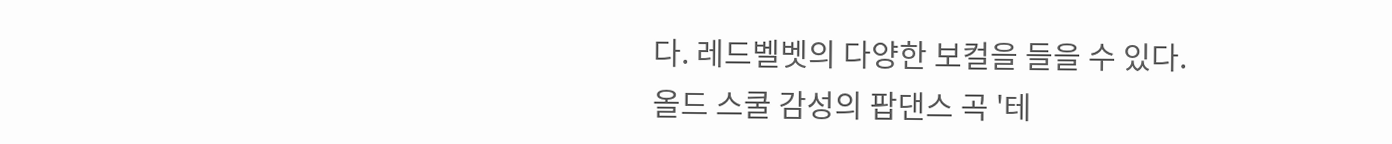다. 레드벨벳의 다양한 보컬을 들을 수 있다.
올드 스쿨 감성의 팝댄스 곡 '테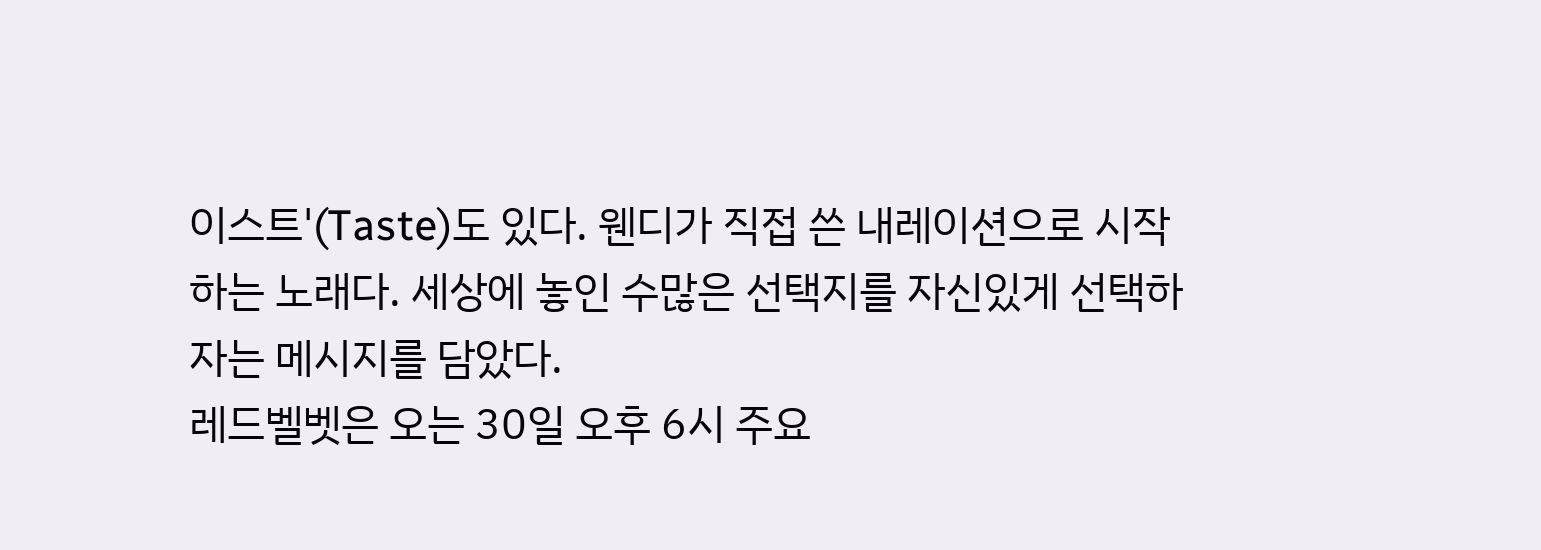이스트'(Taste)도 있다. 웬디가 직접 쓴 내레이션으로 시작하는 노래다. 세상에 놓인 수많은 선택지를 자신있게 선택하자는 메시지를 담았다.
레드벨벳은 오는 30일 오후 6시 주요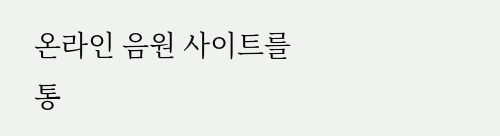온라인 음원 사이트를 통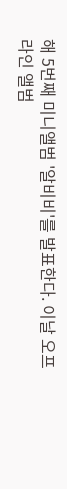해 5번째 미니앨범 '알비비'를 발표한다. 이날 오프라인 앨범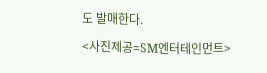도 발매한다.

<사진제공=SM엔터테인먼트>